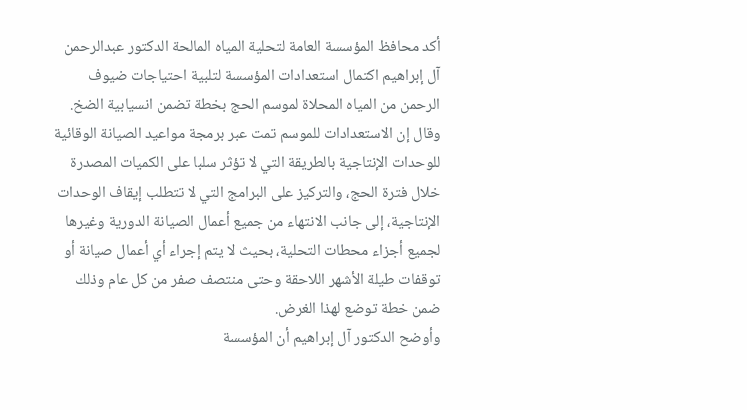أكد محافظ المؤسسة العامة لتحلية المياه المالحة الدكتور عبدالرحمن آل إبراهيم اكتمال استعدادات المؤسسة لتلبية احتياجات ضيوف الرحمن من المياه المحلاة لموسم الحج بخطة تضمن انسيابية الضخ.
وقال إن الاستعدادات للموسم تمت عبر برمجة مواعيد الصيانة الوقائية للوحدات الإنتاجية بالطريقة التي لا تؤثر سلبا على الكميات المصدرة خلال فترة الحج، والتركيز على البرامج التي لا تتطلب إيقاف الوحدات الإنتاجية، إلى جانب الانتهاء من جميع أعمال الصيانة الدورية وغيرها لجميع أجزاء محطات التحلية، بحيث لا يتم إجراء أي أعمال صيانة أو توقفات طيلة الأشهر اللاحقة وحتى منتصف صفر من كل عام وذلك ضمن خطة توضع لهذا الغرض.
وأوضح الدكتور آل إبراهيم أن المؤسسة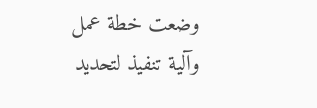وضعت خطة عمل وآلية تنفيذ لتحديد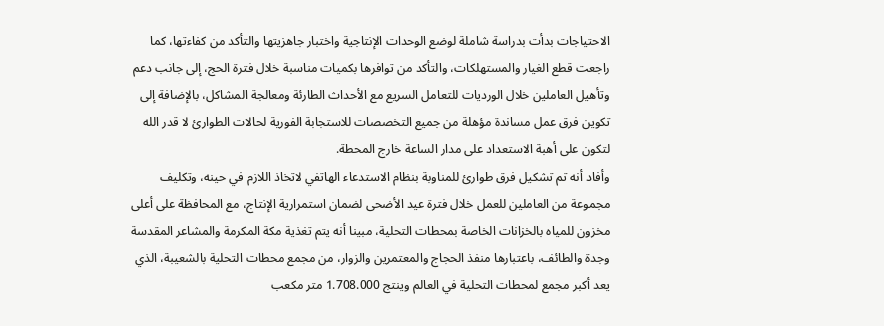الاحتياجات بدأت بدراسة شاملة لوضع الوحدات الإنتاجية واختبار جاهزيتها والتأكد من كفاءتها، كما راجعت قطع الغيار والمستهلكات، والتأكد من توافرها بكميات مناسبة خلال فترة الحج، إلى جانب دعم وتأهيل العاملين خلال الورديات للتعامل السريع مع الأحداث الطارئة ومعالجة المشاكل، بالإضافة إلى تكوين فرق عمل مساندة مؤهلة من جميع التخصصات للاستجابة الفورية لحالات الطوارئ لا قدر الله لتكون على أهبة الاستعداد على مدار الساعة خارج المحطة.
وأفاد أنه تم تشكيل فرق طوارئ للمناوبة بنظام الاستدعاء الهاتفي لاتخاذ اللازم في حينه، وتكليف مجموعة من العاملين للعمل خلال فترة عيد الأضحى لضمان استمرارية الإنتاج، مع المحافظة على أعلى مخزون للمياه بالخزانات الخاصة بمحطات التحلية، مبينا أنه يتم تغذية مكة المكرمة والمشاعر المقدسة وجدة والطائف، باعتبارها منفذ الحجاج والمعتمرين والزوار، من مجمع محطات التحلية بالشعيبة، الذي يعد أكبر مجمع لمحطات التحلية في العالم وينتج 1.708.000 متر مكعب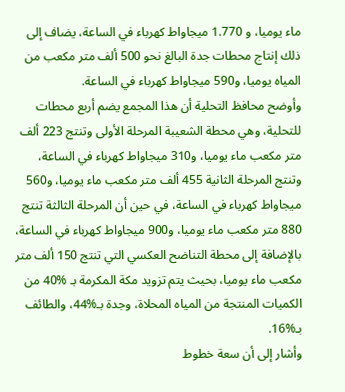ماء يوميا، و 1.770 ميجاواط كهرباء في الساعة، يضاف إلى ذلك إنتاج محطات جدة البالغ نحو 500 ألف متر مكعب من المياه يوميا، و590 ميجاواط كهرباء في الساعة.
وأوضح محافظ التحلية أن هذا المجمع يضم أربع محطات للتحلية، وهي محطة الشعيبة المرحلة الأولى وتنتج 223 ألف متر مكعب ماء يوميا، و310 ميجاواط كهرباء في الساعة، وتنتج المرحلة الثانية 455 ألف متر مكعب ماء يوميا، و560 ميجاواط كهرباء في الساعة، في حين أن المرحلة الثالثة تنتج 880 متر مكعب ماء يوميا، و900 ميجاواط كهرباء في الساعة، بالإضافة إلى محطة التناضح العكسي التي تنتج 150 ألف متر مكعب ماء يوميا، بحيث يتم تزويد مكة المكرمة بـ %40 من الكميات المنتجة من المياه المحلاة، وجدة بـ%44، والطائف بـ%16.
وأشار إلى أن سعة خطوط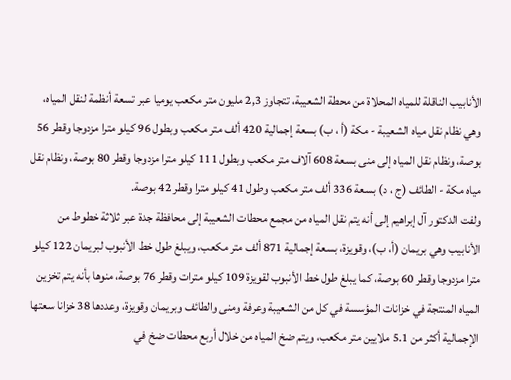الأنابيب الناقلة للمياه المحلاة من محطة الشعيبة، تتجاوز 2,3 مليون متر مكعب يوميا عبر تسعة أنظمة لنقل المياه، وهي نظام نقل مياه الشعيبة - مكة (أ ، ب) بسعة إجمالية 420 ألف متر مكعب وبطول 96 كيلو مترا مزدوجا وقطر 56 بوصة، ونظام نقل المياه إلى منى بسعة 608 آلاف متر مكعب وبطول 111 كيلو مترا مزدوجا وقطر 80 بوصة، ونظام نقل مياه مكة - الطائف (ج ، د) بسعة 336 ألف متر مكعب وطول 41 كيلو مترا وقطر 42 بوصة.
ولفت الدكتور آل إبراهيم إلى أنه يتم نقل المياه من مجمع محطات الشعيبة إلى محافظة جدة عبر ثلاثة خطوط من الأنابيب وهي بريمان (أ، ب)، وقويزة، بسعة إجمالية 871 ألف متر مكعب، ويبلغ طول خط الأنبوب لبريمان 122 كيلو مترا مزدوجا وقطر 60 بوصة، كما يبلغ طول خط الأنبوب لقويزة 109 كيلو مترات وقطر 76 بوصة، منوها بأنه يتم تخزين المياه المنتجة في خزانات المؤسسة في كل من الشعيبة وعرفة ومنى والطائف وبريمان وقويزة، وعددها 38 خزانا سعتها الإجمالية أكثر من 5.1 ملايين متر مكعب، ويتم ضخ المياه من خلال أربع محطات ضخ في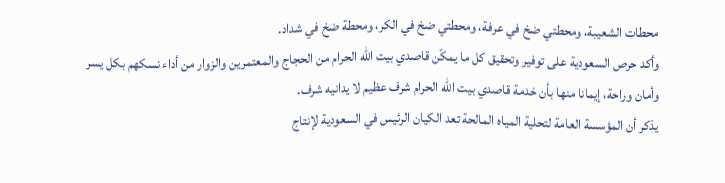محطات الشعيبة، ومحطتي ضخ في عرفة، ومحطتي ضخ في الكر، ومحطة ضخ في شداد.
وأكد حرص السعودية على توفير وتحقيق كل ما يمكّن قاصدي بيت الله الحرام من الحجاج والمعتمرين والزوار من أداء نسكهم بكل يسر وأمان وراحة، إيمانا منها بأن خدمة قاصدي بيت الله الحرام شرف عظيم لا يدانيه شرف.
يذكر أن المؤسسة العامة لتحلية المياه المالحة تعد الكيان الرئيس في السعودية لإنتاج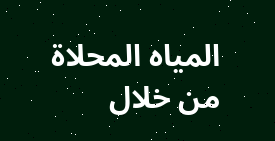المياه المحلاة من خلال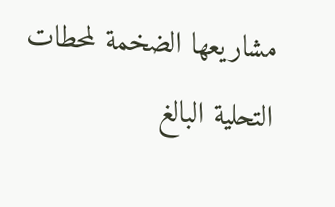مشاريعها الضخمة لمحطات التحلية البالغ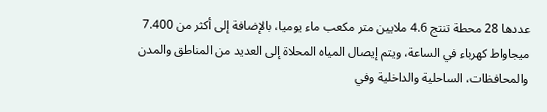عددها 28 محطة تنتج 4.6 ملايين متر مكعب ماء يوميا، بالإضافة إلى أكثر من 7.400 ميجاواط كهرباء في الساعة، ويتم إيصال المياه المحلاة إلى العديد من المناطق والمدن والمحافظات، الساحلية والداخلية وفي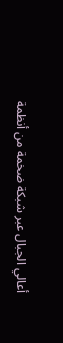أعالي الجبال عبر شبكة ضخمة من أنظمة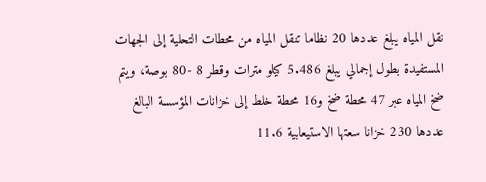نقل المياه يبلغ عددها 20 نظاما تنقل المياه من محطات التحلية إلى الجهات المستفيدة بطول إجمالي يبلغ 5.486 كيلو مترات وقطر 8 -80 بوصة، ويتم ضخ المياه عبر 47 محطة ضخ و16 محطة خلط إلى خزانات المؤسسة البالغ عددها 230 خزانا سعتها الاستيعابية 11.6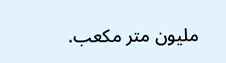مليون متر مكعب.